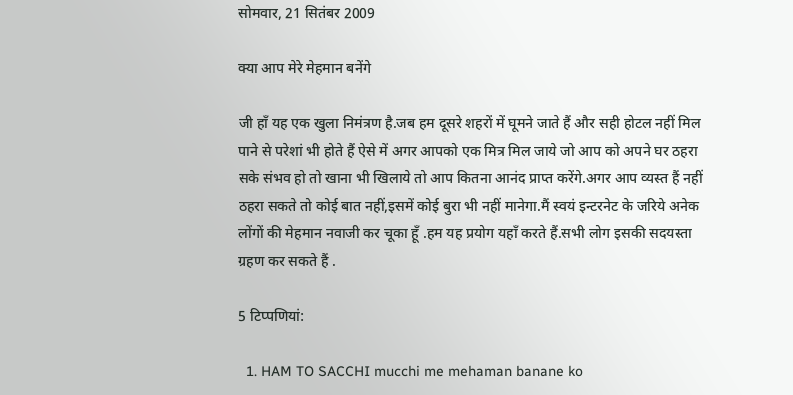सोमवार, 21 सितंबर 2009

क्या आप मेरे मेहमान बनेंगे

जी हाँ यह एक खुला निमंत्रण है.जब हम दूसरे शहरों में घूमने जाते हैं और सही होटल नहीं मिल पाने से परेशां भी होते हैं ऐसे में अगर आपको एक मित्र मिल जाये जो आप को अपने घर ठहरा सके संभव हो तो खाना भी खिलाये तो आप कितना आनंद प्राप्त करेंगे.अगर आप व्यस्त हैं नहीं ठहरा सकते तो कोई बात नहीं,इसमें कोई बुरा भी नहीं मानेगा.मैं स्वयं इन्टरनेट के जरिये अनेक लोंगों की मेहमान नवाजी कर चूका हूँ .हम यह प्रयोग यहाँ करते हैं.सभी लोग इसकी सदयस्ता ग्रहण कर सकते हैं .

5 टिप्‍पणियां:

  1. HAM TO SACCHI mucchi me mehaman banane ko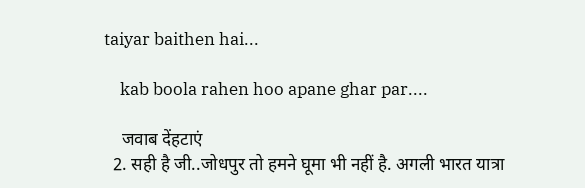taiyar baithen hai...

    kab boola rahen hoo apane ghar par....

    जवाब देंहटाएं
  2. सही है जी..जोधपुर तो हमने घूमा भी नहीं है. अगली भारत यात्रा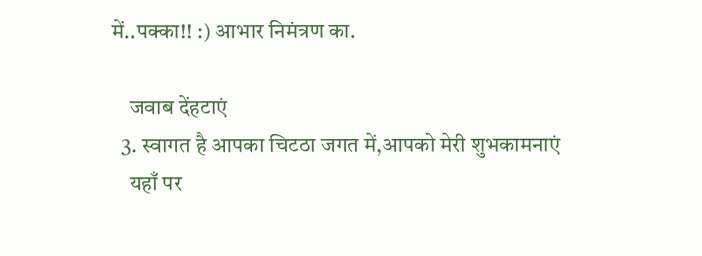में..पक्का!! :) आभार निमंत्रण का.

    जवाब देंहटाएं
  3. स्वागत है आपका चिटठा जगत में,आपको मेरी शुभकामनाएं
    यहाँ पर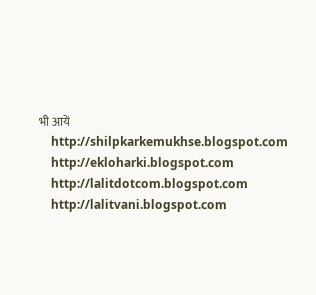भी आयें
    http://shilpkarkemukhse.blogspot.com
    http://ekloharki.blogspot.com
    http://lalitdotcom.blogspot.com
    http://lalitvani.blogspot.com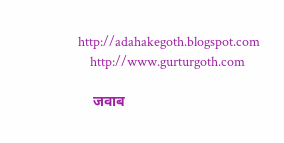http://adahakegoth.blogspot.com
    http://www.gurturgoth.com

    जवाब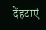देंहटाएं